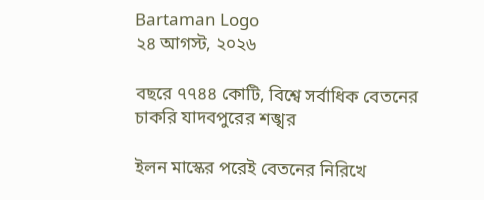Bartaman Logo
২৪ আগস্ট, ২০২৬

বছরে ৭৭৪৪ কোটি, বিশ্বে সর্বাধিক বেতনের চাকরি যাদবপুরের শঙ্খর

ইলন মাস্কের পরেই বেতনের নিরিখে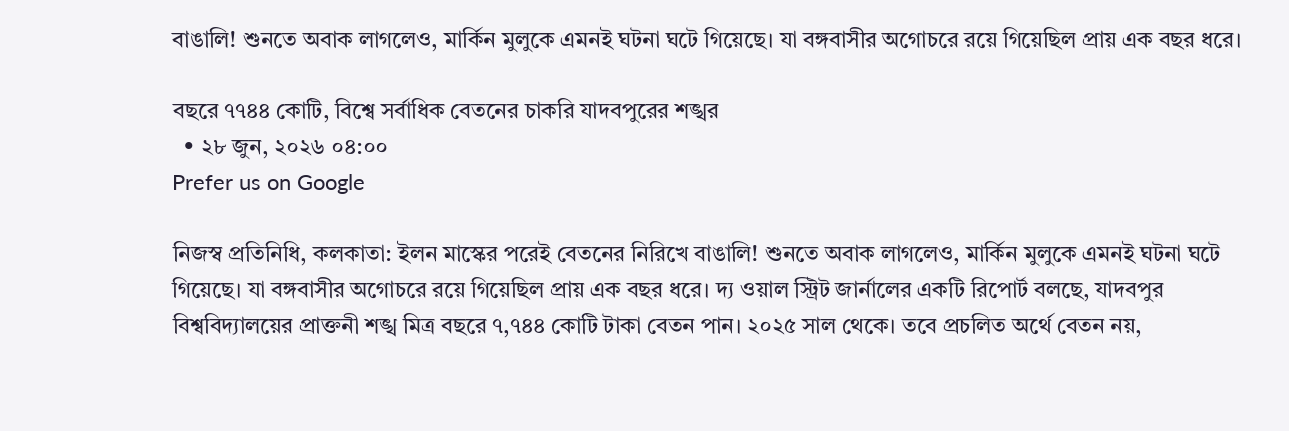বাঙালি! শুনতে অবাক লাগলেও, মার্কিন মুলুকে এমনই ঘটনা ঘটে গিয়েছে। যা বঙ্গবাসীর অগোচরে রয়ে গিয়েছিল প্রায় এক বছর ধরে।

বছরে ৭৭৪৪ কোটি, বিশ্বে সর্বাধিক বেতনের চাকরি যাদবপুরের শঙ্খর
  • ২৮ জুন, ২০২৬ ০৪:০০
Prefer us on Google

নিজস্ব প্রতিনিধি, কলকাতা: ইলন মাস্কের পরেই বেতনের নিরিখে বাঙালি! শুনতে অবাক লাগলেও, মার্কিন মুলুকে এমনই ঘটনা ঘটে গিয়েছে। যা বঙ্গবাসীর অগোচরে রয়ে গিয়েছিল প্রায় এক বছর ধরে। দ্য ওয়াল স্ট্রিট জার্নালের একটি রিপোর্ট বলছে, যাদবপুর বিশ্ববিদ্যালয়ের প্রাক্তনী শঙ্খ মিত্র বছরে ৭,৭৪৪ কোটি টাকা বেতন পান। ২০২৫ সাল থেকে। তবে প্রচলিত অর্থে বেতন নয়,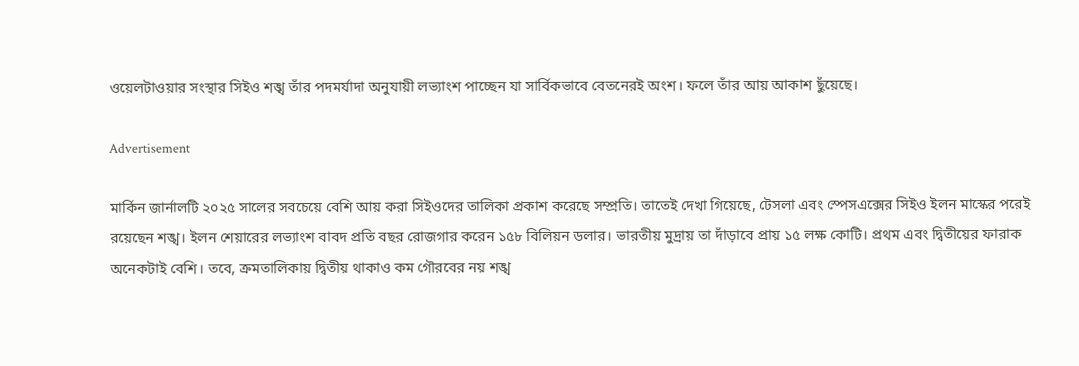ওয়েলটাওয়ার সংস্থার সিইও শঙ্খ তাঁর পদমর্যাদা অনুযায়ী লভ্যাংশ পাচ্ছেন যা সার্বিকভাবে বেতনেরই অংশ। ফলে তাঁর আয় আকাশ ছুঁয়েছে।

Advertisement

মার্কিন জার্নালটি ২০২৫ সালের সবচেয়ে বেশি আয় করা সিইওদের তালিকা প্রকাশ করেছে সম্প্রতি। তাতেই দেখা গিয়েছে, টেসলা এবং স্পেসএক্সের সিইও ইলন মাস্কের পরেই রয়েছেন শঙ্খ। ইলন শেয়ারের লভ্যাংশ বাবদ প্রতি বছর রোজগার করেন ১৫৮ বিলিয়ন ডলার। ভারতীয় মুদ্রায় তা দাঁড়াবে প্রায় ১৫ লক্ষ কোটি। প্রথম এবং দ্বিতীয়ের ফারাক অনেকটাই বেশি। তবে, ক্রমতালিকায় দ্বিতীয় থাকাও কম গৌরবের নয় শঙ্খ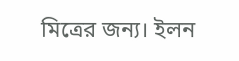মিত্রের জন্য। ইলন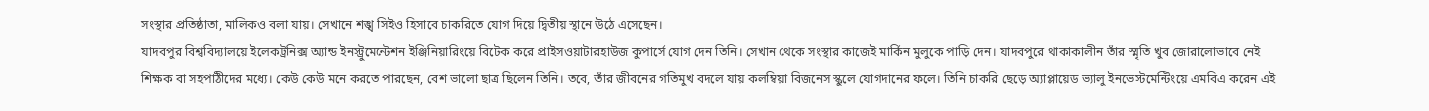সংস্থার প্রতিষ্ঠাতা, মালিকও বলা যায়। সেখানে শঙ্খ সিইও হিসাবে চাকরিতে যোগ দিয়ে দ্বিতীয় স্থানে উঠে এসেছেন।
যাদবপুর বিশ্ববিদ্যালয়ে ইলেকট্রনিক্স অ্যান্ড ইনস্ট্রুমেন্টেশন ইঞ্জিনিয়ারিংয়ে বিটেক করে প্রাইসওয়াটারহাউজ কুপার্সে যোগ দেন তিনি। সেখান থেকে সংস্থার কাজেই মার্কিন মুলুকে পাড়ি দেন। যাদবপুরে থাকাকালীন তাঁর স্মৃতি খুব জোরালোভাবে নেই শিক্ষক বা সহপাঠীদের মধ্যে। কেউ কেউ মনে করতে পারছেন, বেশ ভালো ছাত্র ছিলেন তিনি। তবে, তাঁর জীবনের গতিমুখ বদলে যায় কলম্বিয়া বিজনেস স্কুলে যোগদানের ফলে। তিনি চাকরি ছেড়ে অ্যাপ্লায়েড ভ্যালু ইনভেস্টমেন্টিংয়ে এমবিএ করেন এই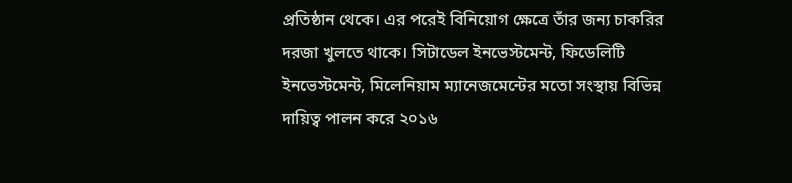প্রতিষ্ঠান থেকে। এর পরেই বিনিয়োগ ক্ষেত্রে তাঁর জন্য চাকরির দরজা খুলতে থাকে। সিটাডেল ইনভেস্টমেন্ট, ফিডেলিটি ইনভেস্টমেন্ট, মিলেনিয়াম ম্যানেজমেন্টের মতো সংস্থায় বিভিন্ন দায়িত্ব পালন করে ২০১৬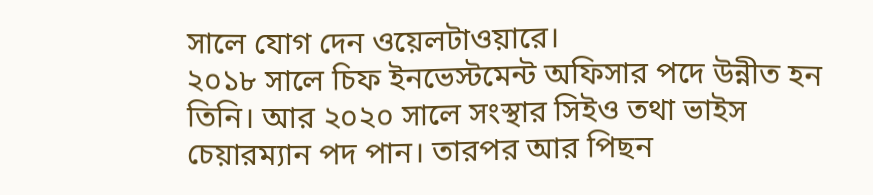সালে যোগ দেন ওয়েলটাওয়ারে।
২০১৮ সালে চিফ ইনভেস্টমেন্ট অফিসার পদে উন্নীত হন তিনি। আর ২০২০ সালে সংস্থার সিইও তথা ভাইস চেয়ারম্যান পদ পান। তারপর আর পিছন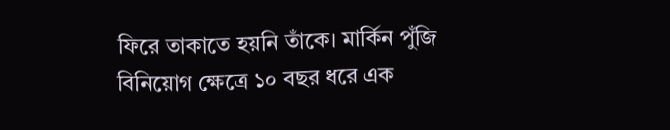ফিরে তাকাতে হয়নি তাঁকে। মার্কিন পুঁজি বিনিয়োগ ক্ষেত্রে ১০ বছর ধরে এক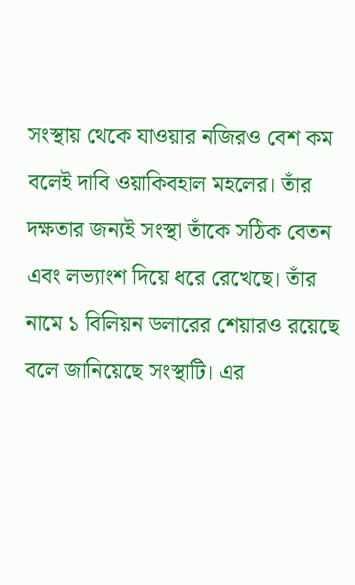সংস্থায় থেকে যাওয়ার নজিরও বেশ কম বলেই দাবি ওয়াকিবহাল মহলের। তাঁর দক্ষতার জন্যই সংস্থা তাঁকে সঠিক বেতন এবং লভ্যাংশ দিয়ে ধরে রেখেছে। তাঁর নামে ১ বিলিয়ন ডলারের শেয়ারও রয়েছে বলে জানিয়েছে সংস্থাটি। এর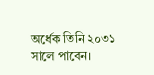অর্ধেক তিনি ২০৩১ সালে পাবেন।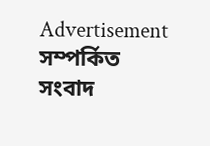Advertisement
সম্পর্কিত সংবাদ